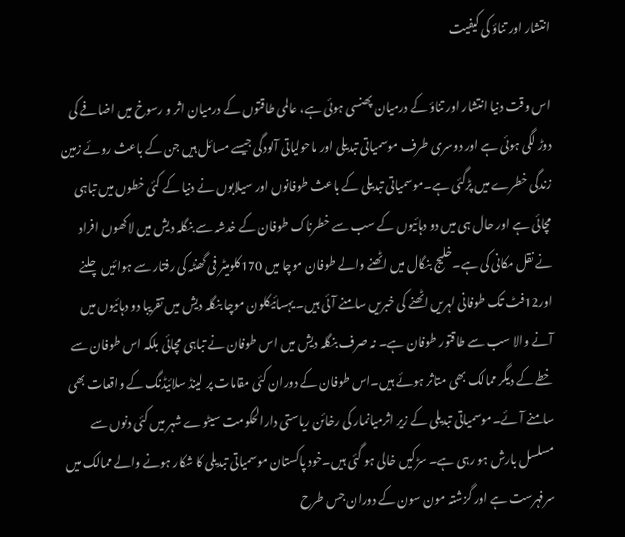انتشار اور تناؤ کی کیفیت

اس وقت دنیا انتشار اور تناؤ کے درمیان پھنسی ہوئی ہے، عالمی طاقتوں کے درمیان اثر و رسوخ میں اضافے کی دوڑ لگی ہوئی ہے اور دوسری طرف موسمیاتی تبدیلی اور ماحولیاتی آلودگی جیسے مسائل ہیں جن کے باعث روئے زمین زندگی خطرے میں پڑگئی ہے۔موسمیاتی تبدیلی کے باعث طوفانوں اور سیلابوں نے دنیا کے کئی خطوں میں تباہی مچائی ہے اور حال ہی میں دو دہائیوں کے سب سے خطرناک طوفان کے خدشہ سے بنگلہ دیش میں لاکھوں افراد نے نقل مکانی کی ہے۔خلیج بنگال میں اٹھنے والے طوفان موچا میں 170کلومیٹر فی گھنٹہ کی رفتار سے ہوائیں چلنے اور12فٹ تک طوفانی لہریں اٹھنے کی خبریں سامنے آئی ہیں۔ یہسائیکلون موچا بنگلہ دیش میں تقریبا دو دہائیوں میں آنے والا سب سے طاقتور طوفان ہے۔ نہ صرف بنگلہ دیش میں اس طوفان نے تباہی مچائی بلکہ اس طوفان سے خطے کے دیگر ممالک بھی متاثر ہوئے ہیں۔اس طوفان کے دوران کئی مقامات پر لینڈ سلائیڈنگ کے واقعات بھی سامنے آئے۔موسمیاتی تبدیلی کے زیر اثرمیانمار کی رخائن ریاستی دارالحکومت سیٹوے شہر میں کئی دنوں سے مسلسل بارش ہو رہی ہے۔ سڑکیں خالی ہو گئی ہیں۔خود پاکستان موسمیاتی تبدیلی کا شکار ہونے والے ممالک میں سرفہرست ہے اور گزشتہ مون سون کے دوران جس طرح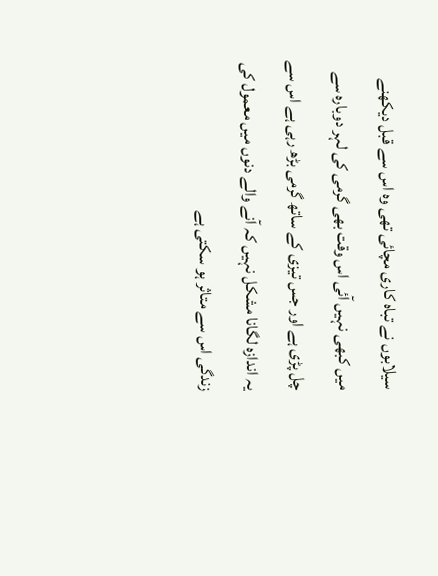سیلابوں نے تباہ کاری مچائی تھی وہ اس سے قبل دیکھنے میں کبھی نہیں آئی اس وقت بھی گرمی کی لہر دوبارہ سے چل پڑی ہے اور جس تیزی کے ساتھ گرمی بڑھ رہی ہے اس سے یہ اندازہ لگانا مشکل نہیں کہ آنے والے دنوں میں معمول کی زندگی اس سے متاثر ہو سکتی ہے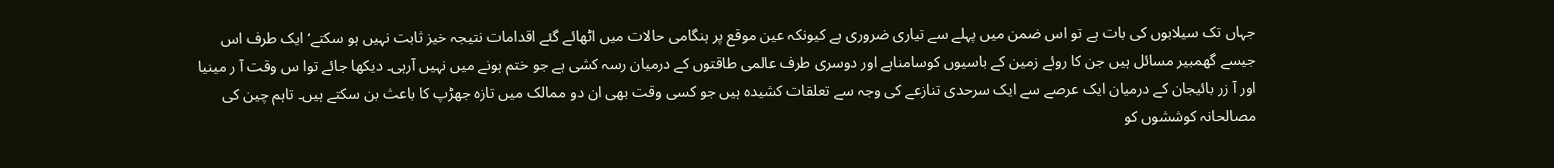جہاں تک سیلابوں کی بات ہے تو اس ضمن میں پہلے سے تیاری ضروری ہے کیونکہ عین موقع پر ہنگامی حالات میں اٹھائے گئے اقدامات نتیجہ خیز ثابت نہیں ہو سکتے‘ایک طرف اس جیسے گھمبیر مسائل ہیں جن کا روئے زمین کے باسیوں کوسامناہے اور دوسری طرف عالمی طاقتوں کے درمیان رسہ کشی ہے جو ختم ہونے میں نہیں آرہی۔ دیکھا جائے توا س وقت آ ر مینیا اور آ زر بائیجان کے درمیان ایک عرصے سے ایک سرحدی تنازعے کی وجہ سے تعلقات کشیدہ ہیں جو کسی وقت بھی ان دو ممالک میں تازہ جھڑپ کا باعث بن سکتے ہیں۔ تاہم چین کی مصالحانہ کوششوں کو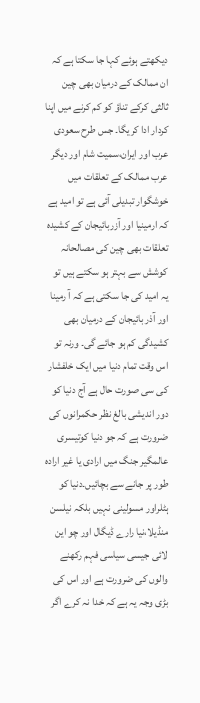دیکھتے ہوئے کہا جا سکتا ہے کہ ان ممالک کے درمیان بھی چین ثالثی کرکے تناؤ کو کم کرنے میں اپنا کردار ادا کریگا۔ جس طرح سعودی عرب اور ایران،سمیت شام اور دیگر عرب ممالک کے تعلقات میں خوشگوار تبدیلی آئی ہے تو امید ہے کہ ارمینیا اور آزربائیجان کے کشیدہ تعلقات بھی چین کی مصالحانہ کوشش سے بہتر ہو سکتے ہیں تو یہ امید کی جا سکتی ہے کہ آ رمینا اور آذر بائیجان کے درمیان بھی کشیدگی کم ہو جائے گی۔ ورنہ تو اس وقت تمام دنیا میں ایک خلفشار کی سی صورت حال ہے آج دنیا کو دور اندیشی بالغ نظر حکمرانوں کی ضرورت ہے کہ جو دنیا کوتیسری عالمگیر جنگ میں ارادی یا غیر ارادہ طور پر جانے سے بچائیں۔دنیا کو ہٹلراور مسولینی نہیں بلکہ نیلسن منڈیلا،نیا رارے ڈیگال اور چو این لائی جیسی سیاسی فہم رکھنے والوں کی ضرورت ہے اور اس کی بڑی وجہ یہ ہے کہ خدا نہ کرے اگر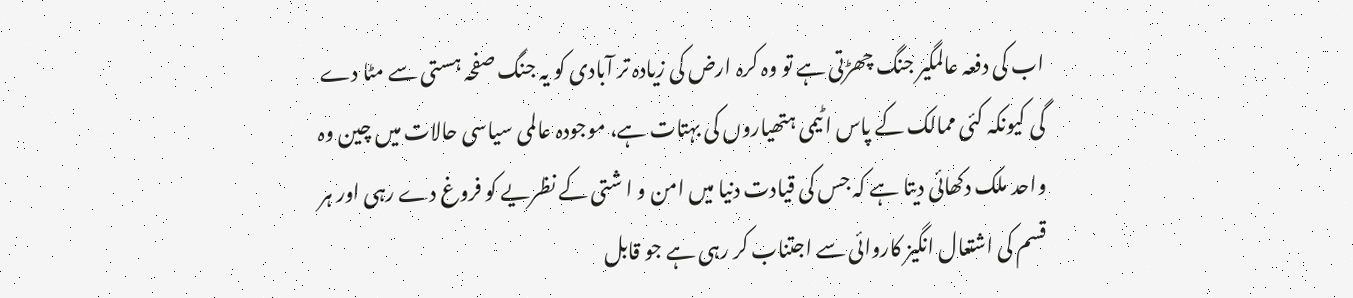اب کی دفعہ عالمگیر جنگ چھڑتی ہے تو وہ کرہ ارض کی زیادہ تر آبادی کو یہ جنگ صفحہ ہستی سے مٹا دے گی کیونکہ کئی ممالک کے پاس اٹیمی ہتھیاروں کی بہتات ہے، موجودہ عالمی سیاسی حالات میں چین وہ واحد ملک دکھائی دیتا ہے کہ جس کی قیادت دنیا میں امن و ا شتی کے نظریے کو فروغ دے رہی اور ہر قسم کی اشتعال انگیز کاروائی سے اجتناب کر رہی ہے جو قابل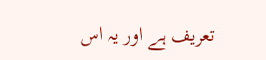تعریف ہے اور یہ اس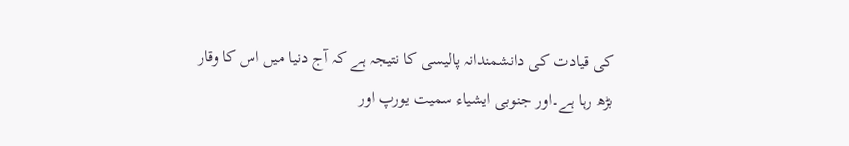کی قیادت کی دانشمندانہ پالیسی کا نتیجہ ہے کہ آج دنیا میں اس کا وقار بڑھ رہا ہے۔اور جنوبی ایشیاء سمیت یورپ اور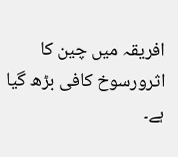افریقہ میں چین کا اثرورسوخ کافی بڑھ گیا ہے۔